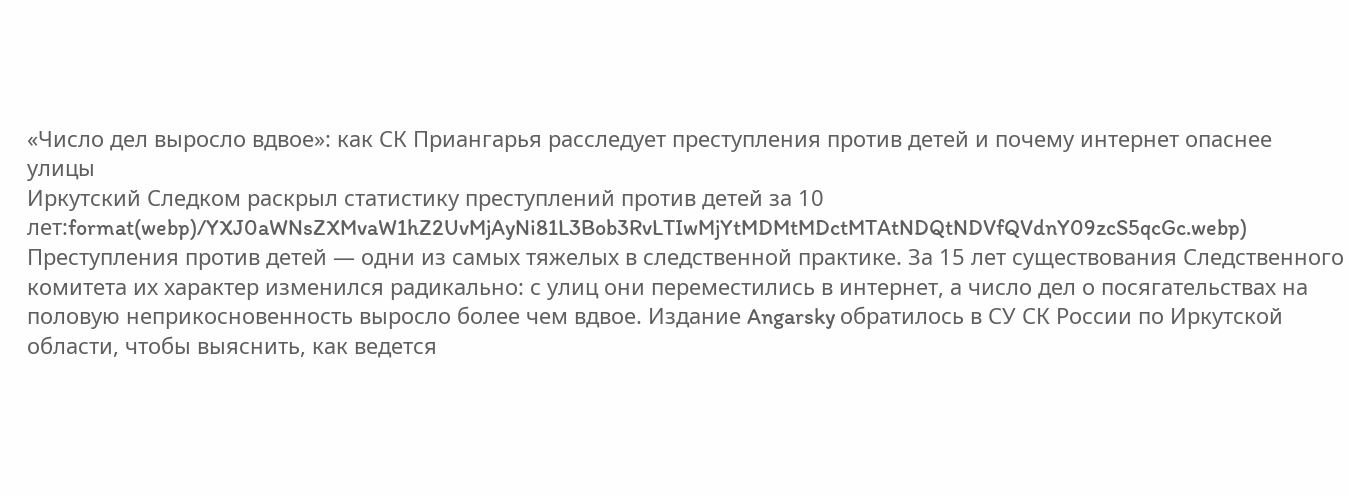«Число дел выросло вдвое»: как СК Приангарья расследует преступления против детей и почему интернет опаснее улицы
Иркутский Следком раскрыл статистику преступлений против детей за 10 лет:format(webp)/YXJ0aWNsZXMvaW1hZ2UvMjAyNi81L3Bob3RvLTIwMjYtMDMtMDctMTAtNDQtNDVfQVdnY09zcS5qcGc.webp)
Преступления против детей — одни из самых тяжелых в следственной практике. За 15 лет существования Следственного комитета их характер изменился радикально: с улиц они переместились в интернет, а число дел о посягательствах на половую неприкосновенность выросло более чем вдвое. Издание Angarsky обратилось в СУ СК России по Иркутской области, чтобы выяснить, как ведется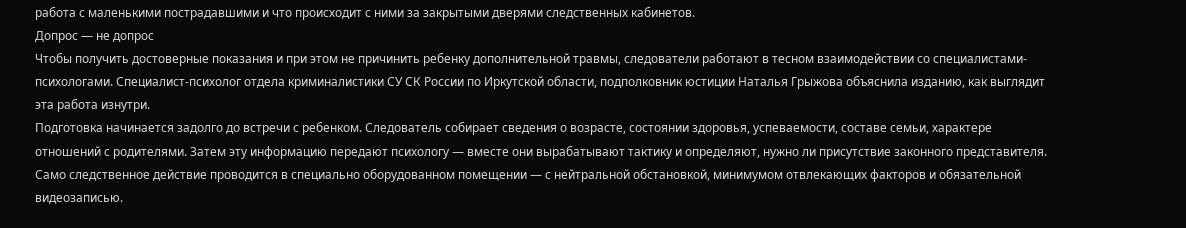работа с маленькими пострадавшими и что происходит с ними за закрытыми дверями следственных кабинетов.
Допрос — не допрос
Чтобы получить достоверные показания и при этом не причинить ребенку дополнительной травмы, следователи работают в тесном взаимодействии со специалистами-психологами. Специалист-психолог отдела криминалистики СУ СК России по Иркутской области, подполковник юстиции Наталья Грыжова объяснила изданию, как выглядит эта работа изнутри.
Подготовка начинается задолго до встречи с ребенком. Следователь собирает сведения о возрасте, состоянии здоровья, успеваемости, составе семьи, характере отношений с родителями. Затем эту информацию передают психологу — вместе они вырабатывают тактику и определяют, нужно ли присутствие законного представителя.
Само следственное действие проводится в специально оборудованном помещении — с нейтральной обстановкой, минимумом отвлекающих факторов и обязательной видеозаписью.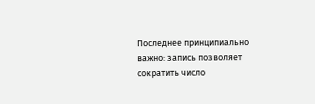Последнее принципиально важно: запись позволяет сократить число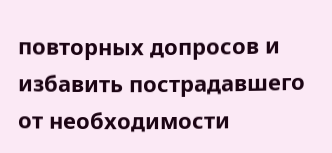повторных допросов и избавить пострадавшего от необходимости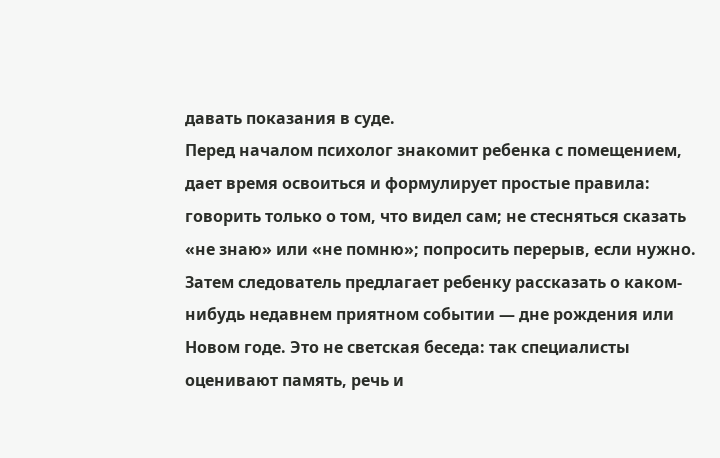давать показания в суде.
Перед началом психолог знакомит ребенка с помещением, дает время освоиться и формулирует простые правила: говорить только о том, что видел сам; не стесняться сказать «не знаю» или «не помню»; попросить перерыв, если нужно. Затем следователь предлагает ребенку рассказать о каком-нибудь недавнем приятном событии — дне рождения или Новом годе. Это не светская беседа: так специалисты оценивают память, речь и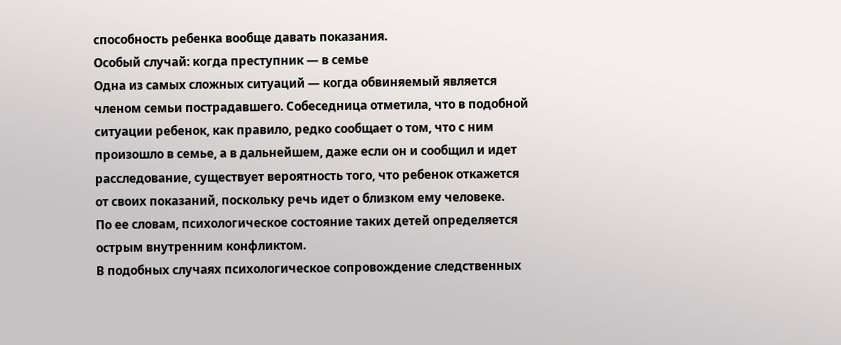способность ребенка вообще давать показания.
Особый случай: когда преступник — в семье
Одна из самых сложных ситуаций — когда обвиняемый является членом семьи пострадавшего. Собеседница отметила, что в подобной ситуации ребенок, как правило, редко сообщает о том, что с ним произошло в семье, а в дальнейшем, даже если он и сообщил и идет расследование, существует вероятность того, что ребенок откажется от своих показаний, поскольку речь идет о близком ему человеке.
По ее словам, психологическое состояние таких детей определяется острым внутренним конфликтом.
В подобных случаях психологическое сопровождение следственных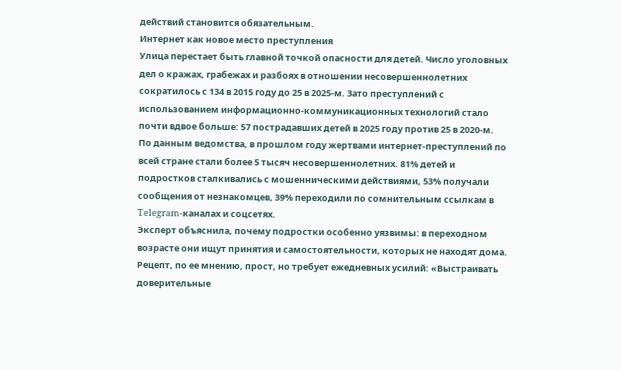действий становится обязательным.
Интернет как новое место преступления
Улица перестает быть главной точкой опасности для детей. Число уголовных дел о кражах, грабежах и разбоях в отношении несовершеннолетних сократилось с 134 в 2015 году до 25 в 2025-м. Зато преступлений с использованием информационно-коммуникационных технологий стало почти вдвое больше: 57 пострадавших детей в 2025 году против 25 в 2020-м.
По данным ведомства, в прошлом году жертвами интернет-преступлений по всей стране стали более 5 тысяч несовершеннолетних. 81% детей и подростков сталкивались с мошенническими действиями, 53% получали сообщения от незнакомцев, 39% переходили по сомнительным ссылкам в Telegram-каналах и соцсетях.
Эксперт объяснила, почему подростки особенно уязвимы: в переходном возрасте они ищут принятия и самостоятельности, которых не находят дома.
Рецепт, по ее мнению, прост, но требует ежедневных усилий: «Выстраивать доверительные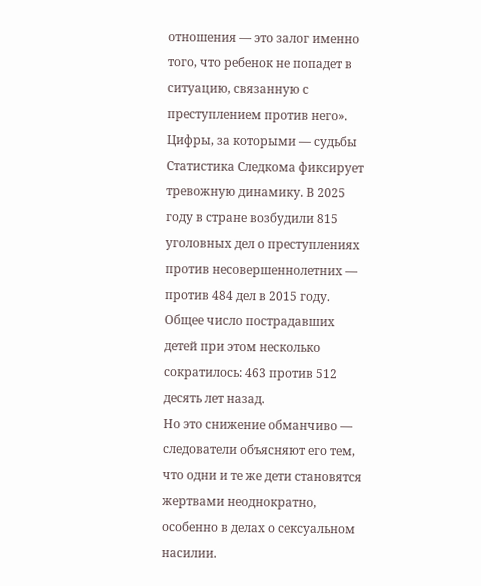отношения — это залог именно того, что ребенок не попадет в ситуацию, связанную с преступлением против него».
Цифры, за которыми — судьбы
Статистика Следкома фиксирует тревожную динамику. В 2025 году в стране возбудили 815 уголовных дел о преступлениях против несовершеннолетних — против 484 дел в 2015 году. Общее число пострадавших детей при этом несколько сократилось: 463 против 512 десять лет назад.
Но это снижение обманчиво — следователи объясняют его тем, что одни и те же дети становятся жертвами неоднократно, особенно в делах о сексуальном насилии.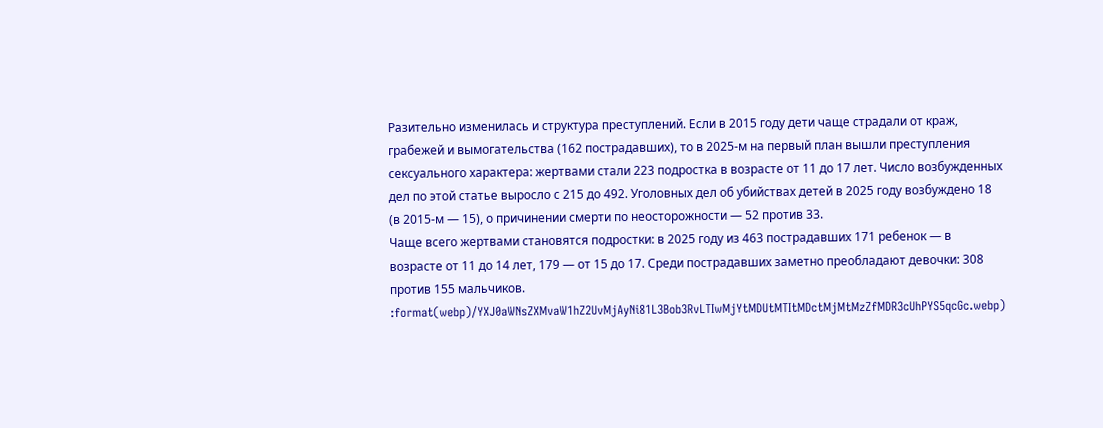Разительно изменилась и структура преступлений. Если в 2015 году дети чаще страдали от краж, грабежей и вымогательства (162 пострадавших), то в 2025-м на первый план вышли преступления сексуального характера: жертвами стали 223 подростка в возрасте от 11 до 17 лет. Число возбужденных дел по этой статье выросло с 215 до 492. Уголовных дел об убийствах детей в 2025 году возбуждено 18 (в 2015-м — 15), о причинении смерти по неосторожности — 52 против 33.
Чаще всего жертвами становятся подростки: в 2025 году из 463 пострадавших 171 ребенок — в возрасте от 11 до 14 лет, 179 — от 15 до 17. Среди пострадавших заметно преобладают девочки: 308 против 155 мальчиков.
:format(webp)/YXJ0aWNsZXMvaW1hZ2UvMjAyNi81L3Bob3RvLTIwMjYtMDUtMTItMDctMjMtMzZfMDR3cUhPYS5qcGc.webp)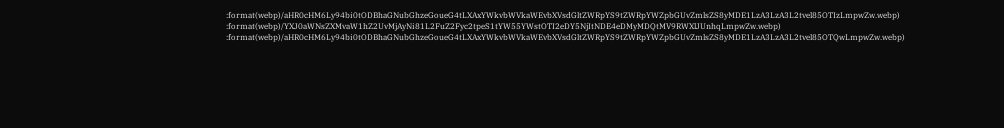:format(webp)/aHR0cHM6Ly94bi0tODBhaGNubGhzeGoueG4tLXAxYWkvbWVkaWEvbXVsdGltZWRpYS9tZWRpYWZpbGUvZmlsZS8yMDE1LzA3LzA3L2tvel85OTIzLmpwZw.webp)
:format(webp)/YXJ0aWNsZXMvaW1hZ2UvMjAyNi81L2FuZ2Fyc2tpeS1tYW55YWstOTI2eDY5NjItNDE4eDMyMDQtMV9RWXlJUnhqLmpwZw.webp)
:format(webp)/aHR0cHM6Ly94bi0tODBhaGNubGhzeGoueG4tLXAxYWkvbWVkaWEvbXVsdGltZWRpYS9tZWRpYWZpbGUvZmlsZS8yMDE1LzA3LzA3L2tvel85OTQwLmpwZw.webp)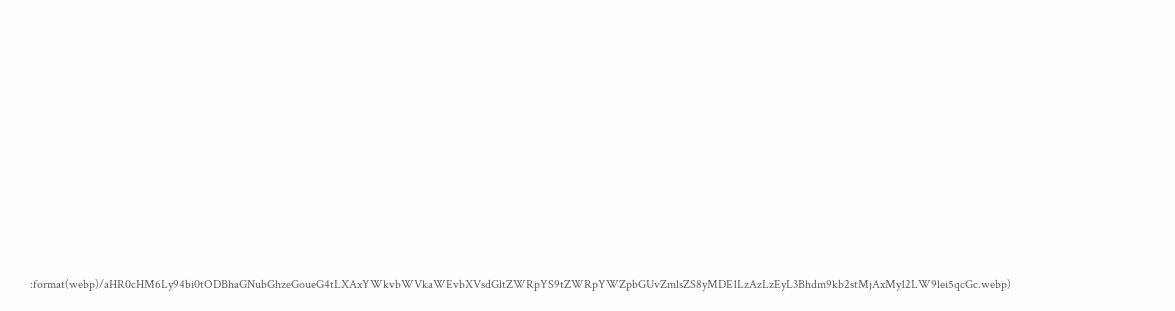:format(webp)/aHR0cHM6Ly94bi0tODBhaGNubGhzeGoueG4tLXAxYWkvbWVkaWEvbXVsdGltZWRpYS9tZWRpYWZpbGUvZmlsZS8yMDE1LzAzLzEyL3Bhdm9kb2stMjAxMy12LW9lei5qcGc.webp)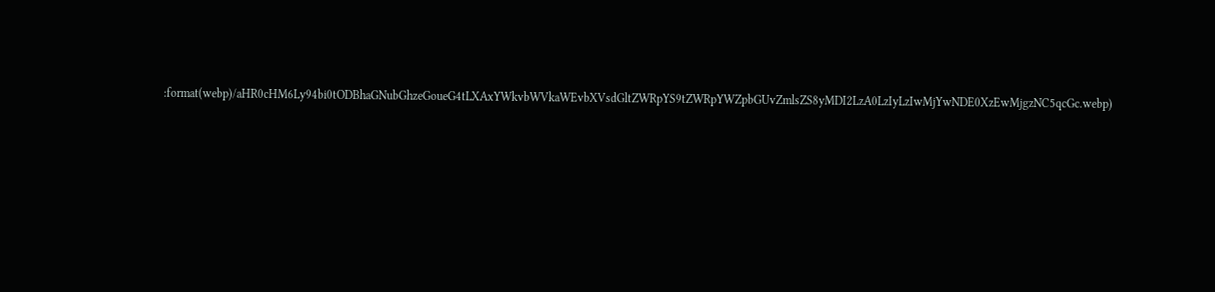:format(webp)/aHR0cHM6Ly94bi0tODBhaGNubGhzeGoueG4tLXAxYWkvbWVkaWEvbXVsdGltZWRpYS9tZWRpYWZpbGUvZmlsZS8yMDI2LzA0LzIyLzIwMjYwNDE0XzEwMjgzNC5qcGc.webp)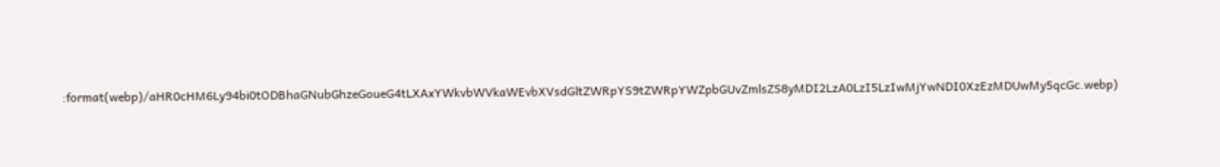:format(webp)/aHR0cHM6Ly94bi0tODBhaGNubGhzeGoueG4tLXAxYWkvbWVkaWEvbXVsdGltZWRpYS9tZWRpYWZpbGUvZmlsZS8yMDI2LzA0LzI5LzIwMjYwNDI0XzEzMDUwMy5qcGc.webp)